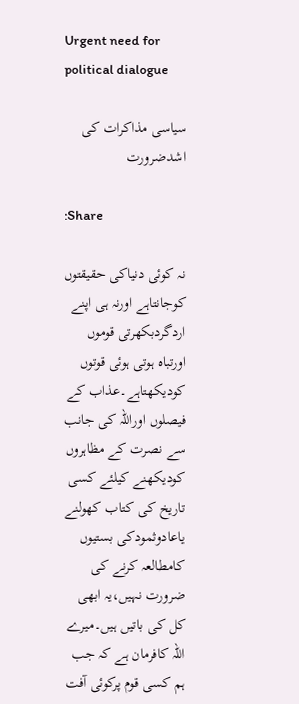Urgent need for political dialogue

سیاسی مذاکرات کی اشدضرورت

:Share

نہ کوئی دنیاکی حقیقتوں کوجانتاہے اورنہ ہی اپنے اردگردبکھرتی قوموں اورتباہ ہوتی ہوئی قوتوں کودیکھتاہے۔عذاب کے فیصلوں اوراللہ کی جانب سے نصرت کے مظاہروں کودیکھنے کیلئے کسی تاریخ کی کتاب کھولنے یاعادوثمودکی بستیوں کامطالعہ کرنے کی ضرورت نہیں،یہ ابھی کل کی باتیں ہیں۔میرے اللہ کافرمان ہے کہ جب ہم کسی قوم پرکوئی آفت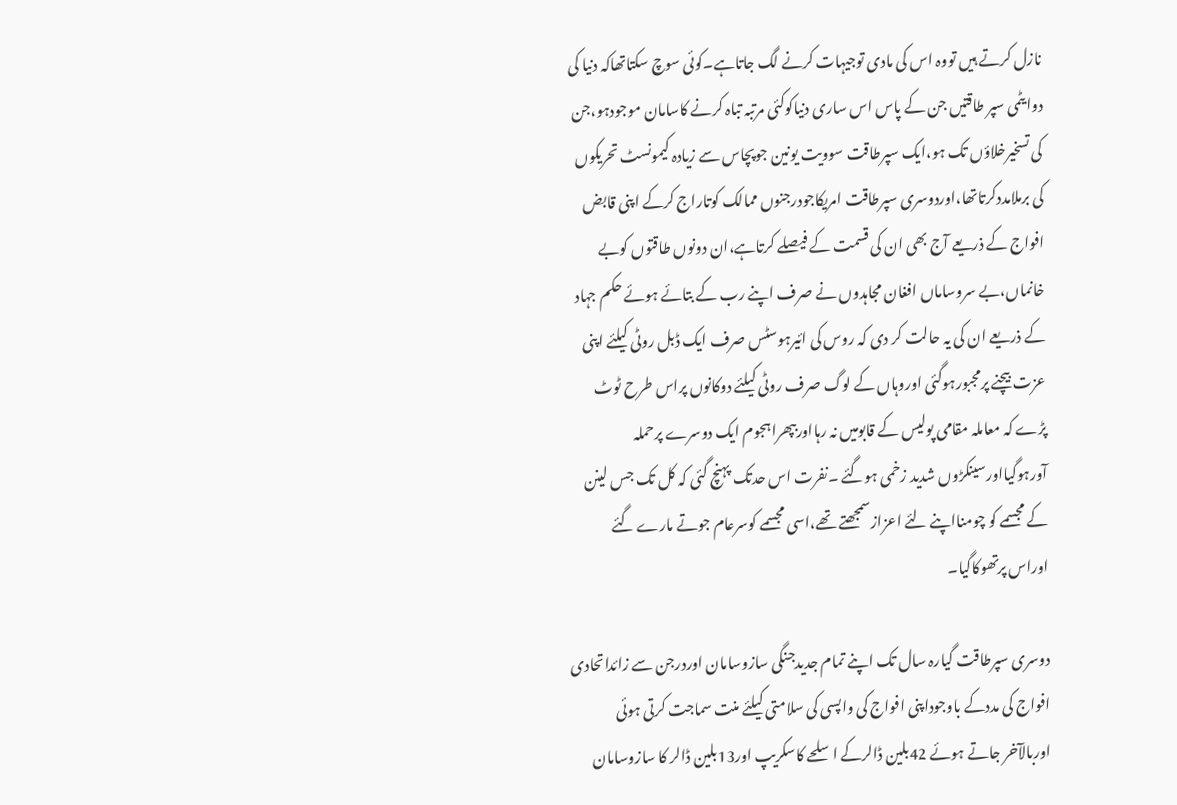نازل کرتے ہیں تووہ اس کی مادی توجیہات کرنے لگ جاتاہے۔کوئی سوچ سکتاتھاکہ دنیا کی دوایٹمی سپر طاقتیں جن کے پاس اس ساری دنیاکوکئی مرتبہ تباہ کرنے کاسامان موجودہو،جن کی تسخیرخلاؤں تک ہو،ایک سپرطاقت سوویت یونین جوپچاس سے زیادہ کیمونسٹ تحریکوں کی برملامددکرتاتھا،اوردوسری سپرطاقت امریکاجودرجنوں ممالک کوتاراج کرکے اپنی قابض افواج کے ذریعے آج بھی ان کی قسمت کے فیصلے کرتاہے،ان دونوں طاقتوں کوبے خانماں،بے سروساماں افغان مجاہدوں نے صرف اپنے رب کے بتائے ہوئے حکم جہاد کے ذریعے ان کی یہ حالت کر دی کہ روس کی ائیرہوسٹس صرف ایک ڈبل روٹی کیلئے اپنی عزت بیچنے پرمجبورہوگئی اوروہاں کے لوگ صرف روٹی کیلئے دوکانوں پراس طرح ٹوٹ پڑے کہ معاملہ مقامی پولیس کے قابومیں نہ رہااوربپھراہجوم ایک دوسرے پرحملہ آورہوگیااورسینکڑوں شدید زخمی ہوگئے ۔نفرت اس حدتک پہنچ گئی کہ کل تک جس لینن کے مجسمے کو چومنااپنے لئے اعزازسمجھتے تھے،اسی مجسمے کوسرعام جوتے مارے گئے اوراس پرتھوکاگیا۔

دوسری سپرطاقت گیارہ سال تک اپنے تمام جدیدجنگی سازوسامان اوردرجن سے زائداتحادی افواج کی مددکے باوجوداپنی افواج کی واپسی کی سلامتی کیلئے منت سماجت کرتی ہوئی اوربالآخر جاتے ہوئے 42بلین ڈالرکے اسلحے کاسکریپ اور13بلین ڈالر کا سازوسامان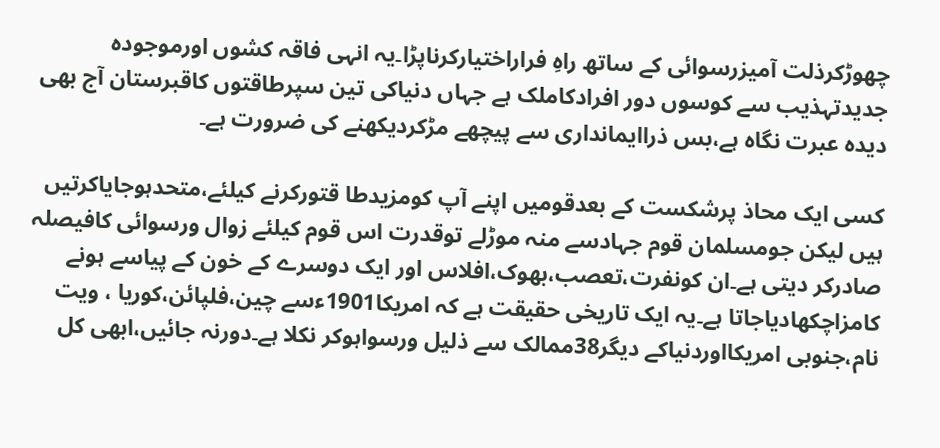چھوڑکرذلت آمیزرسوائی کے ساتھ راہِ فراراختیارکرناپڑا۔یہ انہی فاقہ کشوں اورموجودہ جدیدتہذیب سے کوسوں دور افرادکاملک ہے جہاں دنیاکی تین سپرطاقتوں کاقبرستان آج بھی دیدہ عبرت نگاہ ہے،بس ذراایمانداری سے پیچھے مڑکردیکھنے کی ضرورت ہے۔

کسی ایک محاذ پرشکست کے بعدقومیں اپنے آپ کومزیدطا قتورکرنے کیلئے،متحدہوجایاکرتیں ہیں لیکن جومسلمان قوم جہادسے منہ موڑلے توقدرت اس قوم کیلئے زوال ورسوائی کافیصلہ صادرکر دیتی ہے۔ان کونفرت،تعصب،بھوک،افلاس اور ایک دوسرے کے خون کے پیاسے ہونے کامزاچکھادیاجاتا ہے۔یہ ایک تاریخی حقیقت ہے کہ امریکا1901ءسے چین،فلپائن،کوریا ، ویت نام،جنوبی امریکااوردنیاکے دیگر38ممالک سے ذلیل ورسواہوکر نکلا ہے۔دورنہ جائیں،ابھی کل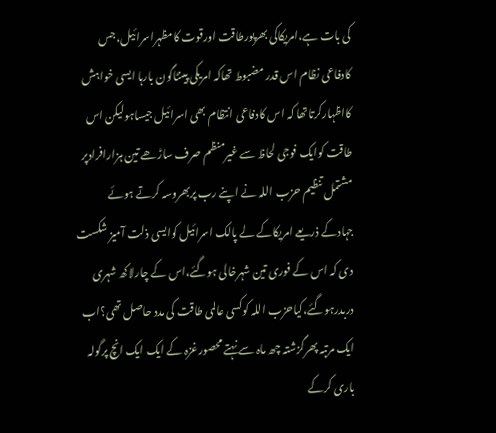کی بات ہے،امریکاکی بھرپورطاقت اورقوت کامظہراسرائیل،جس کادفاعی نظام اس قدر مضبوط تھاکہ امریکی پینٹاگون بارہا ایسی خواہش کااظہارکرتاتھا کہ اس کادفاعی انتظام بھی اسرائیل جیساہولیکن اس طاقت کوایک فوجی لحاظ سے غیرمنظم صرف ساڑھے تین ہزارافرادپر مشتمل تنظیم حزب اللہ نے اپنے رب پربھروسہ کرتے ہوئے جہادکے ذریعے امریکاکے لے پالک اسرائیل کوایسی ذلت آمیز شکست دی کہ اس کے فوری تین شہرخالی ہوگئے،اس کے چارلاکھ شہری دربدرہوگئے،کیاحزب اللہ کوکسی عالمی طاقت کی مدد حاصل تھی؟اب ایک مرتبہ پھرگزشتہ چھ ماہ سے نہتے محصورغزہ کے ایک ایک انچ پرگولہ باری کرکے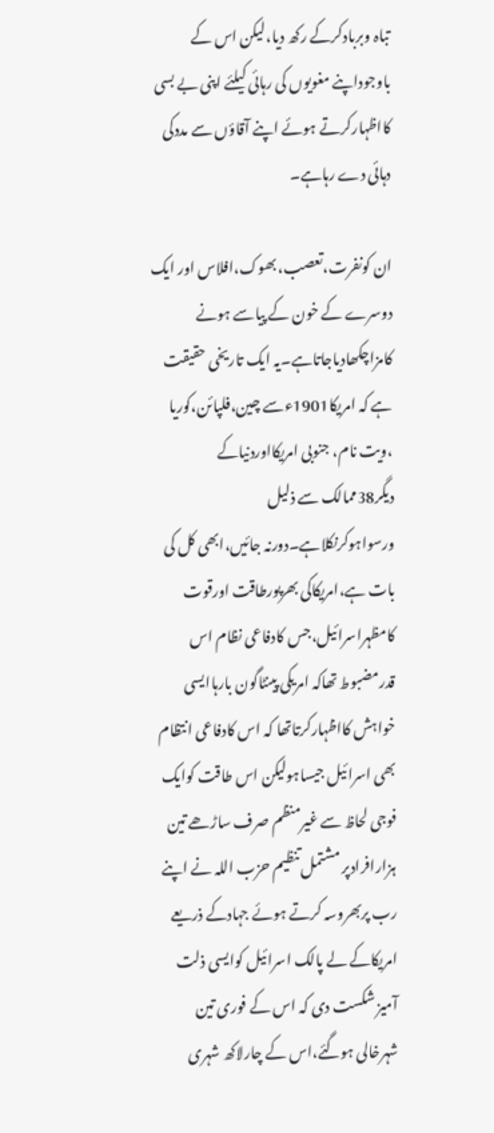تباہ وبربادکرکے رکھ دیا،لیکن اس کے باوجوداپنے مغویوں کی رہائی کیلئے اپنی بے بسی کااظہارکرتے ہوئے اپنے آقاؤں سے مددکی دہائی دے رہاہے۔

ان کونفرت،تعصب،بھوک،افلاس اور ایک دوسرے کے خون کے پیاسے ہونے کامزاچکھادیاجاتاہے۔یہ ایک تاریخی حقیقت ہے کہ امریکا1901ءسے چین،فلپائن،کوریا ،ویت نام، جنوبی امریکااوردنیاکے دیگر38ممالک سے ذلیل ورسواہوکرنکلاہے۔دورنہ جائیں،ابھی کل کی بات ہے،امریکاکی بھرپورطاقت اورقوت کامظہراسرائیل،جس کادفاعی نظام اس قدرمضبوط تھاکہ امریکی پینٹاگون بارہاایسی خواہش کااظہارکرتاتھا کہ اس کادفاعی انتظام بھی اسرائیل جیساہولیکن اس طاقت کوایک فوجی لحاظ سے غیرمنظم صرف ساڑھے تین ہزارافرادپر مشتمل تنظیم حزب اللہ نے اپنے رب پربھروسہ کرتے ہوئے جہادکے ذریعے امریکاکے لے پالک اسرائیل کوایسی ذلت آمیز شکست دی کہ اس کے فوری تین شہرخالی ہوگئے،اس کے چارلاکھ شہری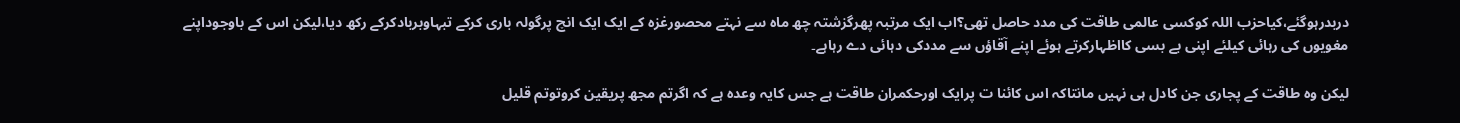دربدرہوگئے،کیاحزب اللہ کوکسی عالمی طاقت کی مدد حاصل تھی؟اب ایک مرتبہ پھرگزشتہ چھ ماہ سے نہتے محصورغزہ کے ایک ایک انچ پرگولہ باری کرکے تبہاوبربادکرکے رکھ دیا،لیکن اس کے باوجوداپنے مغویوں کی رہائی کیلئے اپنی بے بسی کااظہارکرتے ہوئے اپنے آقاؤں سے مددکی دہائی دے رہاہے۔

لیکن وہ طاقت کے پجاری جن کادل ہی نہیں مانتاکہ اس کائنا ت پرایک اورحکمران طاقت ہے جس کایہ وعدہ ہے کہ اگرتم مجھ پریقین کروتوتم قلیل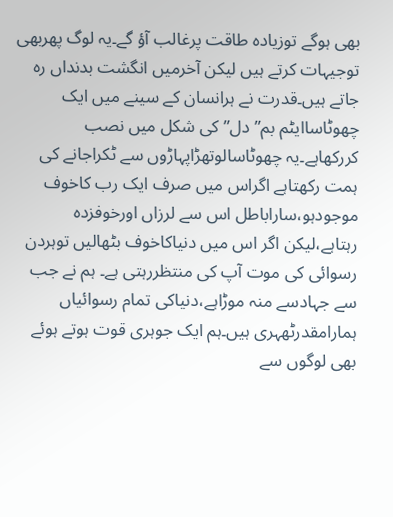بھی ہوگے توزیادہ طاقت پرغالب آؤ گے۔یہ لوگ پھربھی توجیہات کرتے ہیں لیکن آخرمیں انگشت بدنداں رہ جاتے ہیں۔قدرت نے ہرانسان کے سینے میں ایک چھوٹاساایٹم بم”دل”کی شکل میں نصب کررکھاہے۔یہ چھوٹاسالوتھڑاپہاڑوں سے ٹکراجانے کی ہمت رکھتاہے اگراس میں صرف ایک رب کاخوف موجودہو،ساراباطل اس سے لرزاں اورخوفزدہ رہتاہے،لیکن اگر اس میں دنیاکاخوف بٹھالیں توہردن رسوائی کی موت آپ کی منتظررہتی ہے۔ ہم نے جب سے جہادسے منہ موڑاہے،دنیاکی تمام رسوائیاں ہمارامقدرٹھہری ہیں۔ہم ایک جوہری قوت ہوتے ہوئے بھی لوگوں سے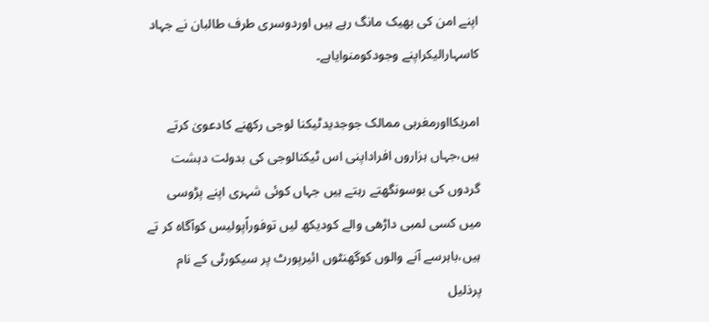اپنے امن کی بھیک مانگ رہے ہیں اوردوسری طرف طالبان نے جہاد کاسہارالیکراپنے وجودکومنوایاہے۔

امریکااورمغربی ممالک جوجدیدٹیکنا لوجی رکھنے کادعویٰ کرتے ہیں،جہاں ہزاروں افراداپنی اس ٹیکنالوجی کی بدولت دہشت گردوں کی بوسونگھتے رہتے ہیں جہاں کوئی شہری اپنے پڑوسی میں کسی لمبی داڑھی والے کودیکھ لیں توفوراًپولیس کوآگاہ کر تے ہیں،باہرسے آنے والوں کوگھنٹوں ائیرپورٹ پر سیکورٹی کے نام پرذلیل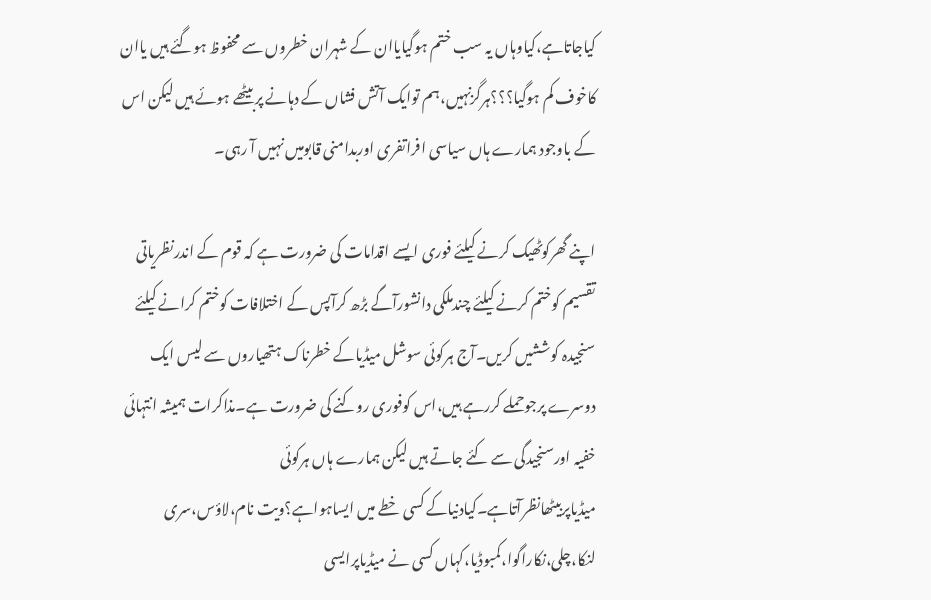کیاجاتاہے،کیاوہاں یہ سب ختم ہوگیایاان کے شہران خطروں سے محفوظ ہوگئے ہیں یاان کاخوف کم ہوگیا؟؟؟ہرگزنہیں،ہم توایک آتش فشاں کے دہانے پربیٹھے ہوئے ہیں لیکن اس کے باوجود ہمارے ہاں سیاسی افراتفری اوربدامنی قابومیں نہیں آ رہی۔

اپنے گھرکوٹھیک کرنے کیلئے فوری ایسے اقدامات کی ضرورت ہے کہ قوم کے اندرنظریاتی تقسیم کوختم کرنے کیلئے چندملکی دانشورآگے بڑھ کرآپس کے اختلافات کوختم کرانے کیلئے سنجیدہ کوششیں کریں۔آج ہرکوئی سوشل میڈیاکے خطرناک ہتھیاروں سے لیس ایک دوسرے پرجوحملے کررہے ہیں،اس کوفوری روکنے کی ضرورت ہے۔مذاکرات ہمیشہ انتہائی خفیہ اورسنجیدگی سے کئے جاتے ہیں لیکن ہمارے ہاں ہرکوئی میڈیاپربیٹھانظرآتاہے۔کیادنیاکے کسی خطے میں ایساہواہے؟ویت نام،لاؤس،سری لنکا،چلی،نکاراگوا،کمبوڈیا،کہاں کسی نے میڈیاپرایسی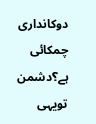دوکانداری چمکائی ہے؟دشمن تویہی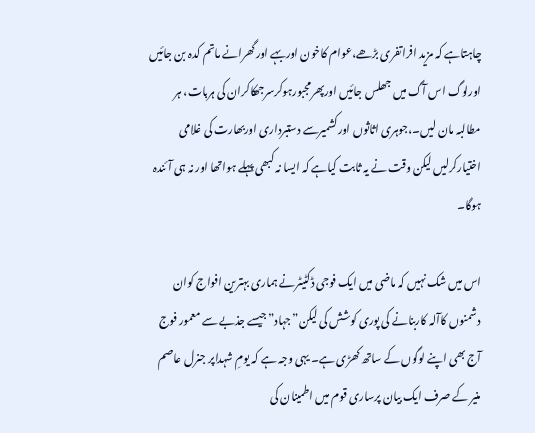چاہتاہے کہ مزید افراتفری بڑھے،عوام کاخون اوربہے اورگھرانے ماتم کدہ بن جائیں اورلوگ اس آگ میں جھلس جائیں اورپھرمجبورہوکرسرجھکاکران کی ہربات، ہر مطالبہ مان لیں۔،جوہری اثاثوں اورکشمیرسے دستبرداری اوربھارت کی غلامی اختیارکرلیں لیکن وقت نے یہ ثابت کیاہے کہ ایسا نہ کبھی پہلے ہواتھا اور نہ ہی آئندہ ہوگا۔

اس میں شک نہیں کہ ماضی میں ایک فوجی ڈکٹیٹرنے ہماری بہترین افواج کوان دشمنوں کاآلہ کاربنانے کی پوری کوشش کی لیکن”جہاد”جیسے جذبے سے معمور فوج آج بھی اپنے لوگوں کے ساتھ کھڑی ہے۔ یہی وجہ ہے کہ یومِ شہداپر جنرل عاصم منیر کے صرف ایک بیان پرساری قوم میں اطمینان کی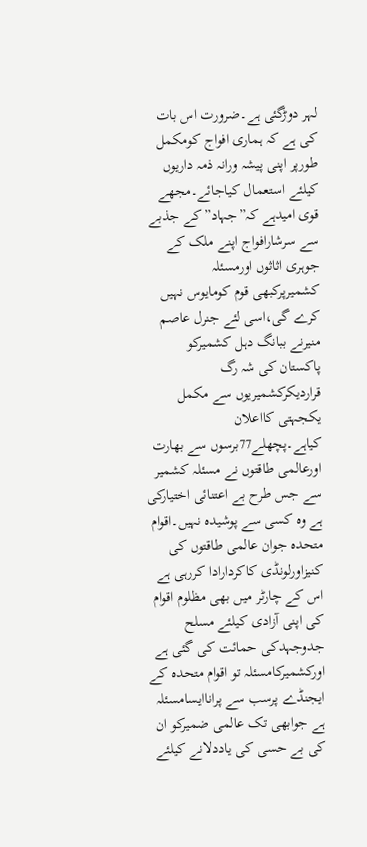لہر دوڑگئی ہے۔ضرورت اس بات کی ہے کہ ہماری افواج کومکمل طورپر اپنی پیشہ ورانہ ذمہ داریوں کیلئے استعمال کیاجائے۔مجھے قوی امیدہے کہ”جہاد”کے جذبے سے سرشارافواج اپنے ملک کے جوہری اثاثوں اورمسئلہ کشمیرپرکبھی قوم کومایوس نہیں کرے گی،اسی لئے جنرل عاصم منیرنے ببانگ دہل کشمیرکو پاکستان کی شہ رگ قراردیکرکشمیریوں سے مکمل یکجہتی کااعلان کیاہے۔پچھلے77برسوں سے بھارت اورعالمی طاقتوں نے مسئلہ کشمیر سے جس طرح بے اعتنائی اختیارکی ہے وہ کسی سے پوشیدہ نہیں۔اقوام متحدہ جوان عالمی طاقتوں کی کنیزاورلونڈی کاکردارادا کررہی ہے اس کے چارٹر میں بھی مظلوم اقوام کی اپنی آزادی کیلئے مسلح جدوجہدکی حمائت کی گئی ہے اورکشمیرکامسئلہ تو اقوام متحدہ کے ایجنڈے پرسب سے پراناایسامسئلہ ہے جوابھی تک عالمی ضمیرکو ان کی بے حسی کی یاددلانے کیلئے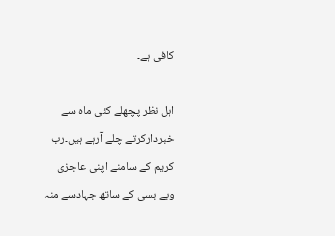کافی ہے۔

اہل نظر پچھلے کئی ماہ سے خبردارکرتے چلے آرہے ہیں۔رب کریم کے سامنے اپنی عاجزی وبے بسی کے ساتھ جہادسے منہ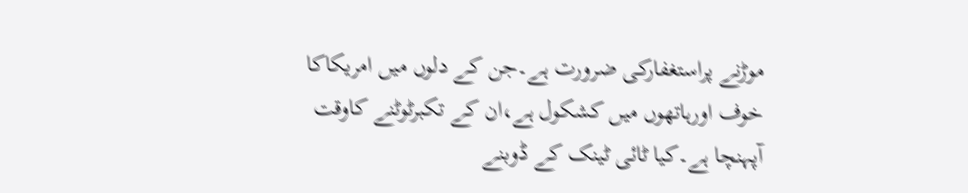موڑنے پراستغفارکی ضرورت ہے۔جن کے دلوں میں امریکاکا خوف اورہاتھوں میں کشکول ہے،ان کے تکبرٹوٹنے کاوقت آپہنچا ہے۔کیا ٹائی ٹینک کے ڈوبنے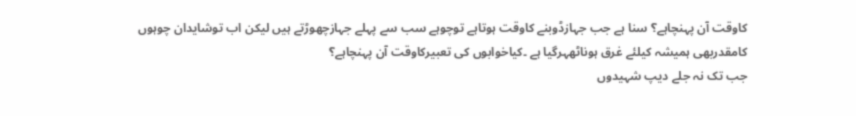کاوقت آن پہنچاہے؟ سنا ہے جب جہازڈوبنے کاوقت ہوتاہے توچوہے سب سے پہلے جہازچھوڑتے ہیں لیکن اب توشایدان چوہوں کامقدربھی ہمیشہ کیلئے غرق ہوناٹھہرگیا ہے ۔کیاخوابوں کی تعبیرکاوقت آن پہنچاہے؟
جب تک نہ جلے دیپ شہیدوں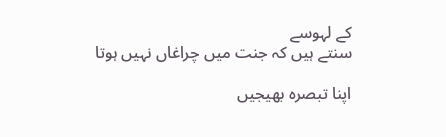کے لہوسے
سنتے ہیں کہ جنت میں چراغاں نہیں ہوتا

اپنا تبصرہ بھیجیں